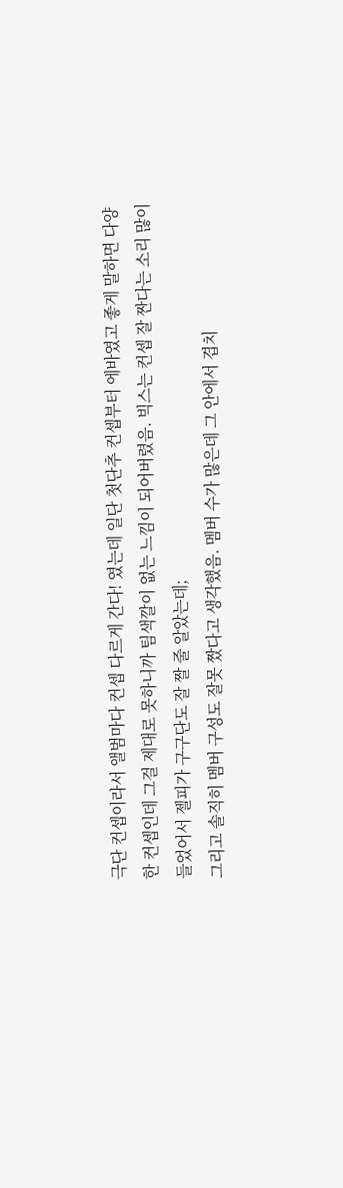극단 컨셉이라서 앨범마다 컨셉 다르게 간다! 였는데 일단 첫단추 컨셉부터 에바였고 좋게 말하면 다양한 컨셉인데 그걸 제대로 못하니까 팀색깔이 없는 느낌이 되어버렸음. 빅스는 컨셉 잘 짠다는 소리 많이 들었어서 젤피가 구구단도 잘 짤 줄 알았는데;
그리고 솔직히 멤버 구성도 잘못 짰다고 생각했음. 멤버 수가 많은데 그 안에서 겹치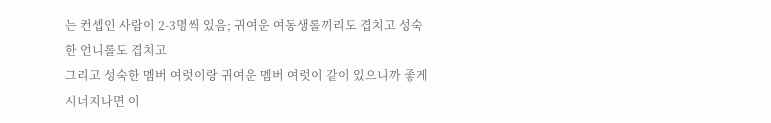는 컨셉인 사람이 2-3명씩 있음; 귀여운 여동생롤끼리도 겹치고 성숙한 언니롤도 겹치고
그리고 성숙한 멤버 여럿이랑 귀여운 멤버 여럿이 같이 있으니까 좋게 시너지나면 이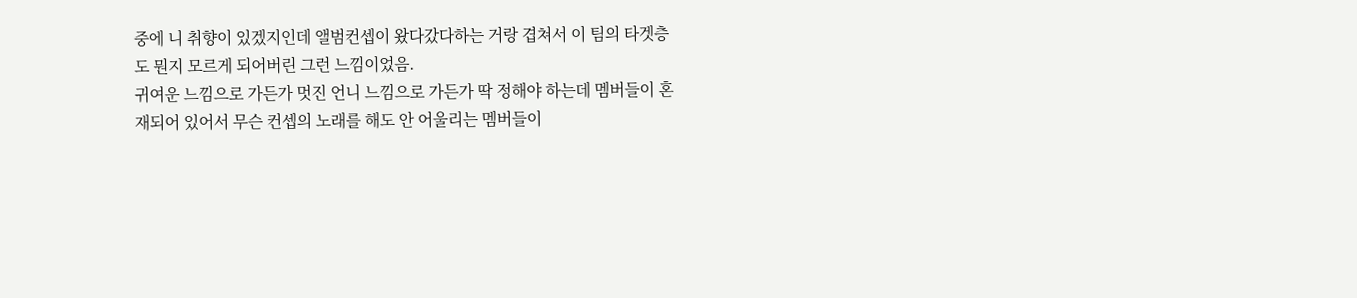중에 니 취향이 있겠지인데 앨범컨셉이 왔다갔다하는 거랑 겹쳐서 이 팀의 타겟층도 뭔지 모르게 되어버린 그런 느낌이었음.
귀여운 느낌으로 가든가 멋진 언니 느낌으로 가든가 딱 정해야 하는데 멤버들이 혼재되어 있어서 무슨 컨셉의 노래를 해도 안 어울리는 멤버들이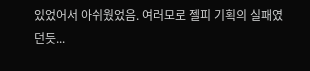있었어서 아쉬웠었음. 여러모로 젤피 기획의 실패였던듯...